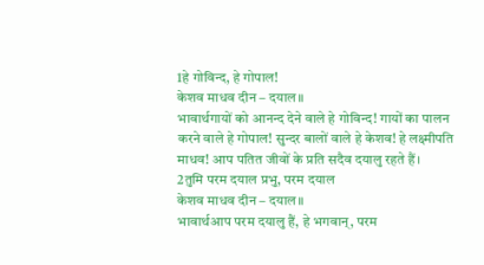1हे गोविन्द, हे गोपाल!
केशव माधव दीन – दयाल॥
भावार्थगायों को आनन्द देने वाले हे गोविन्द! गायों का पालन करने वाले हे गोपाल! सुन्दर बालों वाले हे केशव! हे लक्ष्मीपति माधव! आप पतित जीवों के प्रति सदैव दयालु रहते हैं।
2तुमि परम दयाल प्रभु, परम दयाल
केशव माधव दीन – दयाल॥
भावार्थआप परम दयालु हैं, हे भगवान्, परम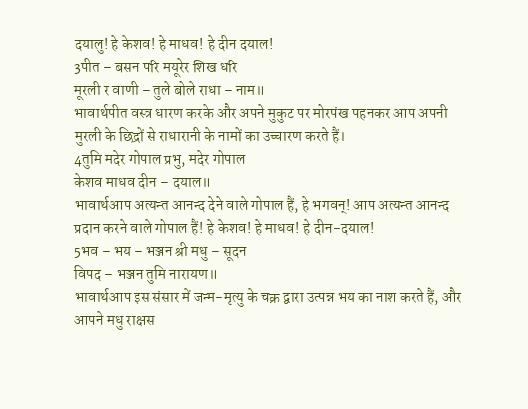दयालु! हे केशव! हे माधव! हे दीन दयाल!
3पीत – बसन परि मयूरेर शिख धरि
मूरली र वाणी – तुले बोले राधा – नाम॥
भावार्थपीत वस्त्र धारण करके और अपने मुकुट पर मोरपंख पहनकर आप अपनी मुरली के छिद्रों से राधारानी के नामों का उच्चारण करते हैं।
4तुमि मदेर गोपाल प्रभु, मदेर गोपाल
केशव माधव दीन – दयाल॥
भावार्थआप अत्यन्त आनन्द देने वाले गोपाल हैं, हे भगवन्! आप अत्यन्त आनन्द प्रदान करने वाले गोपाल हैं! हे केशव! हे माधव! हे दीन-दयाल!
5भव – भय – भञ्जन श्री मधु – सूदन
विपद – भञ्जन तुमि नारायण॥
भावार्थआप इस संसार में जन्म-मृत्यु के चक्र द्वारा उत्पन्न भय का नाश करते हैं, और आपने मधु राक्षस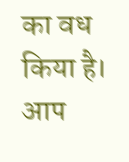का वध किया है। आप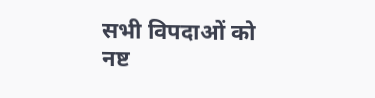सभी विपदाओं को नष्ट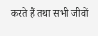करते हैं तथा सभी जीवों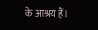के आश्रय हैं।